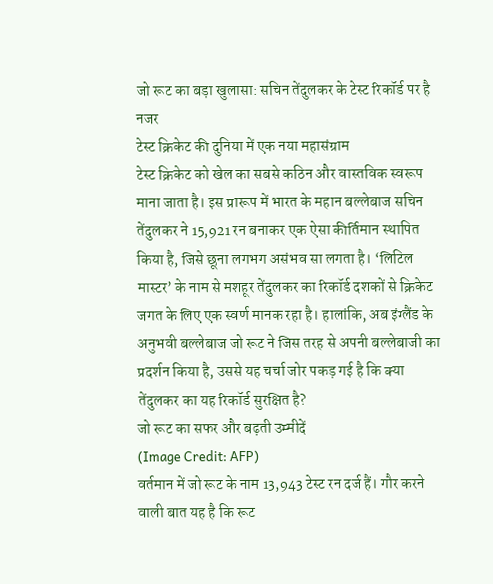जो रूट का बड़ा खुलासा: सचिन तेंदुलकर के टेस्ट रिकॉर्ड पर है नजर
टेस्ट क्रिकेट की दुनिया में एक नया महासंग्राम
टेस्ट क्रिकेट को खेल का सबसे कठिन और वास्तविक स्वरूप माना जाता है। इस प्रारूप में भारत के महान बल्लेबाज सचिन तेंदुलकर ने 15,921 रन बनाकर एक ऐसा कीर्तिमान स्थापित किया है, जिसे छूना लगभग असंभव सा लगता है। ‘लिटिल मास्टर’ के नाम से मशहूर तेंदुलकर का रिकॉर्ड दशकों से क्रिकेट जगत के लिए एक स्वर्ण मानक रहा है। हालांकि, अब इंग्लैंड के अनुभवी बल्लेबाज जो रूट ने जिस तरह से अपनी बल्लेबाजी का प्रदर्शन किया है, उससे यह चर्चा जोर पकड़ गई है कि क्या तेंदुलकर का यह रिकॉर्ड सुरक्षित है?
जो रूट का सफर और बढ़ती उम्मीदें
(Image Credit: AFP)
वर्तमान में जो रूट के नाम 13,943 टेस्ट रन दर्ज हैं। गौर करने वाली बात यह है कि रूट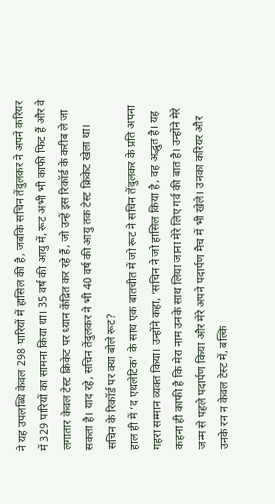ने यह उपलब्धि केवल 298 पारियों में हासिल की है, जबकि सचिन तेंदुलकर ने अपने करियर में 329 पारियों का सामना किया था। 35 वर्ष की आयु में, रूट अभी भी काफी फिट हैं और वे लगातार केवल टेस्ट क्रिकेट पर ध्यान केंद्रित कर रहे हैं, जो उन्हें इस रिकॉर्ड के करीब ले जा सकता है। याद रहे, सचिन तेंदुलकर ने भी 40 वर्ष की आयु तक टेस्ट क्रिकेट खेला था।
सचिन के रिकॉर्ड पर क्या बोले रूट?
हाल ही में ‘द एथलेटिक’ के साथ एक बातचीत में जो रूट ने सचिन तेंदुलकर के प्रति अपना गहरा सम्मान व्यक्त किया। उन्होंने कहा, ‘सचिन ने जो हासिल किया है, वह अद्भुत है। यह कहना ही काफी है कि मेरा नाम उनके साथ लिया जाना मेरे लिए गर्व की बात है। उन्होंने मेरे जन्म से पहले पदार्पण किया और मेरे अपने पदार्पण मैच में भी खेले। उनका करियर और उनके रन न केवल टेस्ट में, बल्कि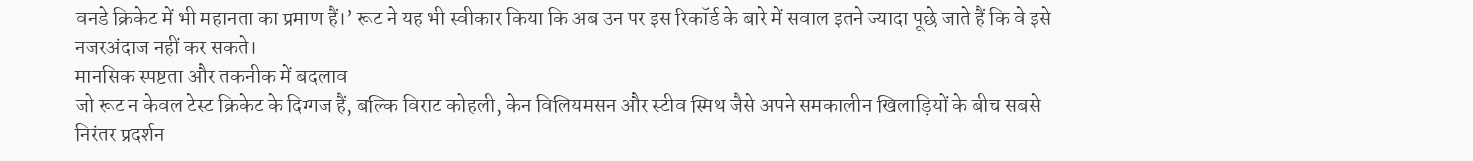वनडे क्रिकेट में भी महानता का प्रमाण हैं।’ रूट ने यह भी स्वीकार किया कि अब उन पर इस रिकॉर्ड के बारे में सवाल इतने ज्यादा पूछे जाते हैं कि वे इसे नजरअंदाज नहीं कर सकते।
मानसिक स्पष्टता और तकनीक में बदलाव
जो रूट न केवल टेस्ट क्रिकेट के दिग्गज हैं, बल्कि विराट कोहली, केन विलियमसन और स्टीव स्मिथ जैसे अपने समकालीन खिलाड़ियों के बीच सबसे निरंतर प्रदर्शन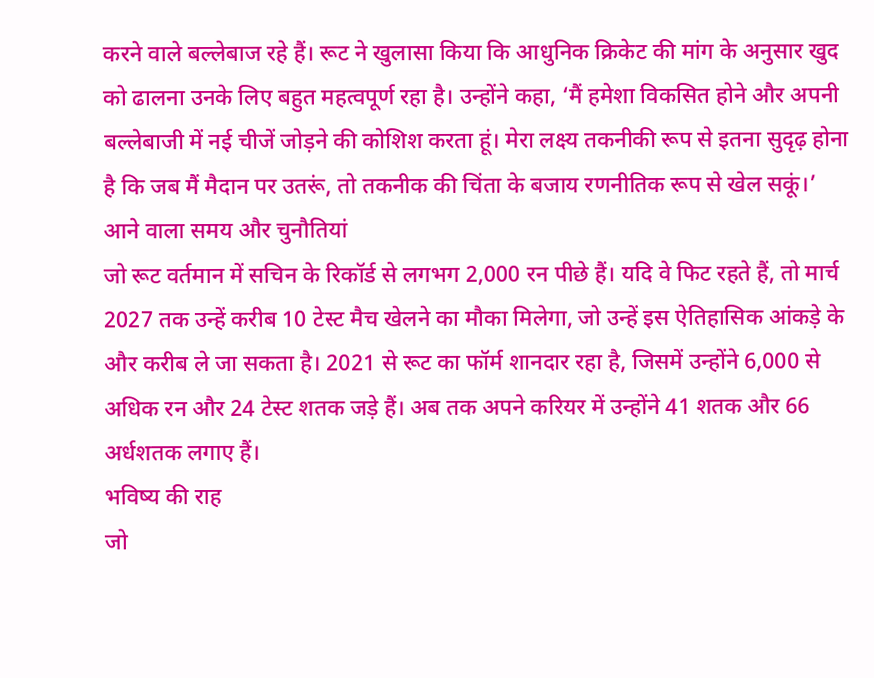करने वाले बल्लेबाज रहे हैं। रूट ने खुलासा किया कि आधुनिक क्रिकेट की मांग के अनुसार खुद को ढालना उनके लिए बहुत महत्वपूर्ण रहा है। उन्होंने कहा, ‘मैं हमेशा विकसित होने और अपनी बल्लेबाजी में नई चीजें जोड़ने की कोशिश करता हूं। मेरा लक्ष्य तकनीकी रूप से इतना सुदृढ़ होना है कि जब मैं मैदान पर उतरूं, तो तकनीक की चिंता के बजाय रणनीतिक रूप से खेल सकूं।’
आने वाला समय और चुनौतियां
जो रूट वर्तमान में सचिन के रिकॉर्ड से लगभग 2,000 रन पीछे हैं। यदि वे फिट रहते हैं, तो मार्च 2027 तक उन्हें करीब 10 टेस्ट मैच खेलने का मौका मिलेगा, जो उन्हें इस ऐतिहासिक आंकड़े के और करीब ले जा सकता है। 2021 से रूट का फॉर्म शानदार रहा है, जिसमें उन्होंने 6,000 से अधिक रन और 24 टेस्ट शतक जड़े हैं। अब तक अपने करियर में उन्होंने 41 शतक और 66 अर्धशतक लगाए हैं।
भविष्य की राह
जो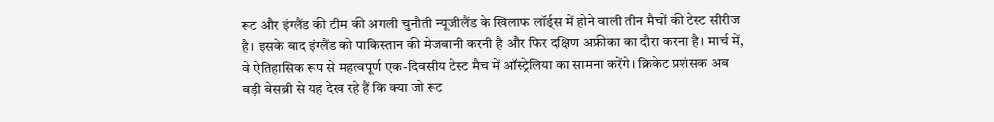रूट और इंग्लैंड की टीम की अगली चुनौती न्यूजीलैंड के खिलाफ लॉर्ड्स में होने वाली तीन मैचों की टेस्ट सीरीज है। इसके बाद इंग्लैंड को पाकिस्तान की मेजबानी करनी है और फिर दक्षिण अफ्रीका का दौरा करना है। मार्च में, वे ऐतिहासिक रूप से महत्वपूर्ण एक-दिवसीय टेस्ट मैच में ऑस्ट्रेलिया का सामना करेंगे। क्रिकेट प्रशंसक अब बड़ी बेसब्री से यह देख रहे हैं कि क्या जो रूट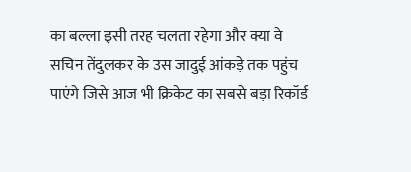का बल्ला इसी तरह चलता रहेगा और क्या वे सचिन तेंदुलकर के उस जादुई आंकड़े तक पहुंच पाएंगे जिसे आज भी क्रिकेट का सबसे बड़ा रिकॉर्ड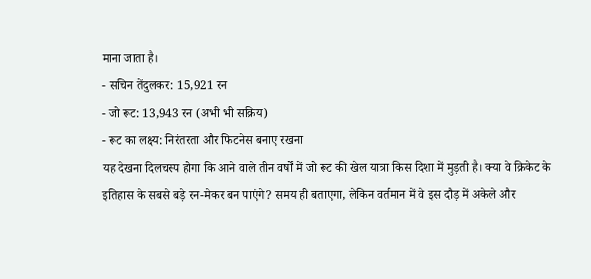माना जाता है।
- सचिन तेंदुलकर: 15,921 रन
- जो रूट: 13,943 रन (अभी भी सक्रिय)
- रूट का लक्ष्य: निरंतरता और फिटनेस बनाए रखना
यह देखना दिलचस्प होगा कि आने वाले तीन वर्षों में जो रूट की खेल यात्रा किस दिशा में मुड़ती है। क्या वे क्रिकेट के इतिहास के सबसे बड़े रन-मेकर बन पाएंगे? समय ही बताएगा, लेकिन वर्तमान में वे इस दौड़ में अकेले और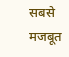सबसे मजबूत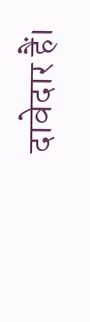दावेदार हैं।